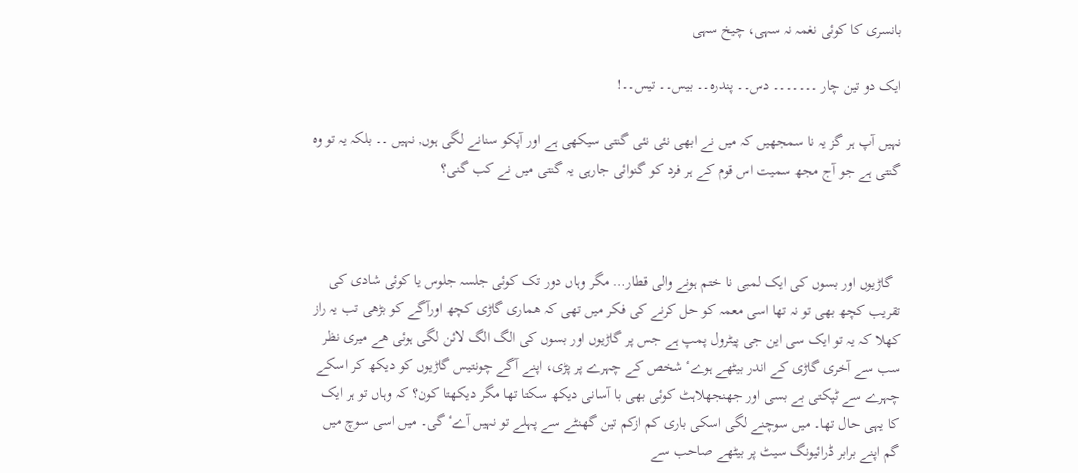بانسری کا کوئی نغمہ نہ سہی، چیخ سہی

ایک دو تین چار ۔۔۔۔۔۔۔ دس۔۔ پندرہ۔۔ بیس۔۔ تیس۔۔!

نہیں آپ ہر گز یہ نا سمجھیں کہ میں نے ابھی نئی نئی گنتی سیکھی ہے اور آپکو سنانے لگی ہوں, نہیں ۔۔ بلکہ یہ تو وہ گنتی ہے جو آج مجھ سمیت اس قوم کے ہر فرد کو گنوائی جارہی یہ گنتی میں نے کب گنی؟



  گاڑیوں اور بسوں کی ایک لمبی نا ختم ہونے والی قطار… مگر وہاں دور تک کوئی جلسہ جلوس یا کوئی شادی کی تقریب کچھ بھی تو نہ تھا اسی معمہ کو حل کرنے کی فکر میں تھی کہ ھماری گاڑی کچھ اورآگے کو بڑھی تب یہ راز کھلا کہ یہ تو ایک سی این جی پیٹرول پمپ ہے جس پر گاڑیوں اور بسوں کی الگ الگ لائن لگی ہوئی ھے میری نظر سب سے آخری گاڑی کے اندر بیٹھے ہوےٴ شخص کے چہرے پر پڑی، اپنے آگے چونتیس گاڑیوں کو دیکھ کر اسکے چہرے سے ٹپکتی بے بسی اور جھنجھلاہٹ کوئی بھی با آسانی دیکھ سکتا تھا مگر دیکھتا کون؟ کہ وہاں تو ہر ایک کا یہی حال تھا۔ میں سوچنے لگی اسکی باری کم ازکم تین گھنٹے سے پہلے تو نہیں آےٴ گی۔ میں اسی سوچ میں گم اپنے برابر ڈرائیونگ سیٹ پر بیٹھے صاحب سے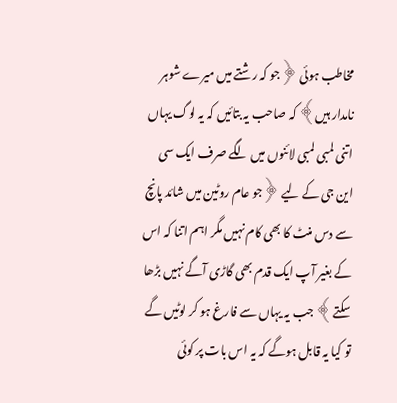مخاطب ہوئی ﴿جو کہ رشتے میں میرے شوہر نامدار ہیں﴾ کہ صاحب یہ بتائیں کہ یہ لوگ یہاں اتنی لمبی لمبی لائنوں میں لگے صرف ایک سی این جی کے لیے ﴿جو عام روٹین میں شائد پانچ سے دس منٹ کا بھی کام نہیں مگر اہم اتنا کہ اس کے بغیر آپ ایک قدم بھی گاڑی آگے نہیں بڑھا سکتے﴾ جب یہ یہاں سے فارغ ہو کر لوٹیں گے تو کیا یہ قابل ہوگے کہ یہ اس بات پر کوئی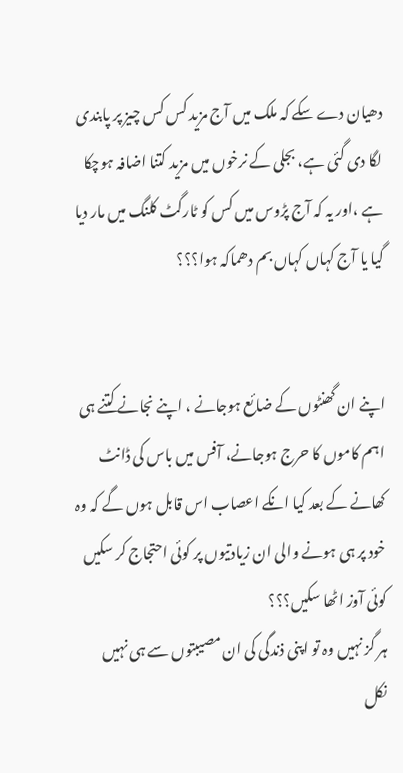دھیان دے سکے کہ ملک میں آج مزید کس کس چیز پر پابندی لگا دی گئی ہے، بجلی کے نرخوں میں مزید کتنا اضافہ ہوچکا ہے ،اور یہ کہ آج پڑوس میں کس کو ٹارگٹ کلنگ میں مار دیا گیا یا آج کہاں کہاں بم دھماکہ ہوا؟؟؟


اپنے ان گھنٹوں کے ضائع ہوجانے ، اپنے نجانے کتنے ہی اہم کاموں کا حرج ہوجانے، آفس میں باس کی ڈانٹ کھانے کے بعد کیا انکے اعصاب اس قابل ہوں گے کہ وہ خود پر ہی ہونے والی ان زیادتیوں پر کوئی احتجاج کر سکیں کوئی آوز اٹھا سکیں؟؟؟
ہر گز نہیں وہ تو اپنی ذندگی کی ان مصیبتوں سے ہی نہیں نکل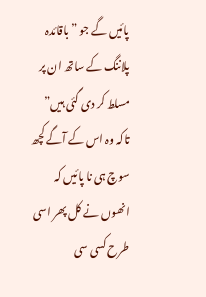پائیں گے جو ” باقائدہ پلاننگ کے ساتھ ان پر مسلط کر دی گئی ہیں” تاکہ وہ اس کے آگے کچھ سوچ ہی نا پائیں کہ انھوں نے کل پھر اسی طرح کسی سی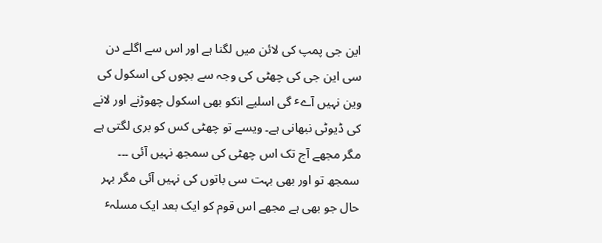این جی پمپ کی لائن میں لگنا ہے اور اس سے اگلے دن سی این جی کی چھٹی کی وجہ سے بچوں کی اسکول کی وین نہیں آےٴ گی اسلیے انکو بھی اسکول چھوڑنے اور لانے کی ڈیوٹی نبھانی ہے۔ ویسے تو چھٹی کس کو بری لگتی ہے مگر مجھے آج تک اس چھٹی کی سمجھ نہیں آئی ۔۔۔ سمجھ تو اور بھی بہت سی باتوں کی نہیں آئی مگر بہر حال جو بھی ہے مجھے اس قوم کو ایک بعد ایک مسلہٴ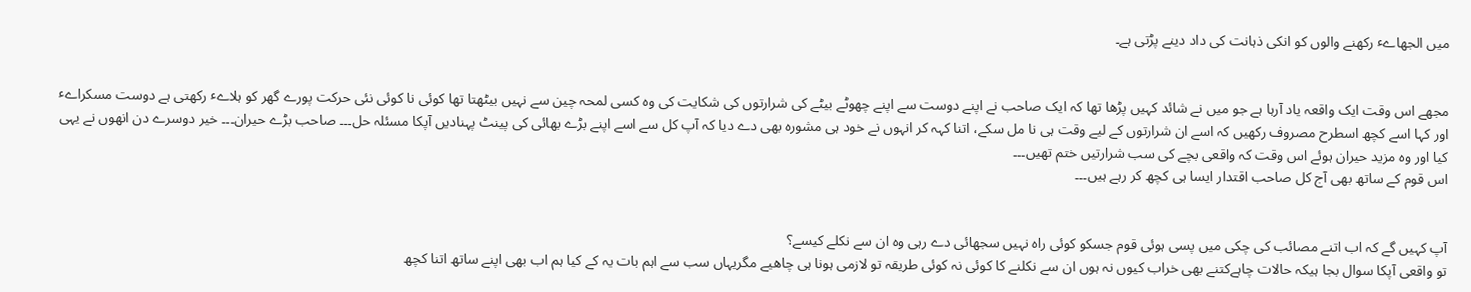میں الجھاےٴ رکھنے والوں کو انکی ذہانت کی داد دینے پڑتی ہے۔


مجھے اس وقت ایک واقعہ یاد آرہا ہے جو میں نے شائد کہیں پڑھا تھا کہ ایک صاحب نے اپنے دوست سے اپنے چھوٹے بیٹے کی شرارتوں کی شکایت کی وہ کسی لمحہ چین سے نہیں بیٹھتا تھا کوئی نا کوئی نئی حرکت پورے گھر کو ہلاےٴ رکھتی ہے دوست مسکراےٴ اور کہا اسے کچھ اسطرح مصروف رکھیں کہ اسے ان شرارتوں کے لیے وقت ہی نا مل سکے، اتنا کہہ کر انہوں نے خود ہی مشورہ بھی دے دیا کہ آپ کل سے اسے اپنے بڑے بھائی کی پینٹ پہنادیں آپکا مسئلہ حل۔۔۔ صاحب بڑے حیران۔۔۔ خیر دوسرے دن انھوں نے یہی کیا اور وہ مزید حیران ہوئے اس وقت کہ واقعی بچے کی سب شرارتیں ختم تھیں۔۔۔
اس قوم کے ساتھ بھی آج کل صاحب اقتدار ایسا ہی کچھ کر رہے ہیں۔۔۔


آپ کہیں گے کہ اب اتنے مصائب کی چکی میں پسی ہوئی قوم جسکو کوئی راہ نہیں سجھائی دے رہی وہ ان سے نکلے کیسے؟
تو واقعی آپکا سوال بجا ہیکہ حالات چاہےکتنے بھی خراب کیوں نہ ہوں ان سے نکلنے کا کوئی نہ کوئی طریقہ تو لازمی ہونا ہی چاھیے مگریہاں سب سے اہم بات یہ کے کیا ہم اب بھی اپنے ساتھ اتنا کچھ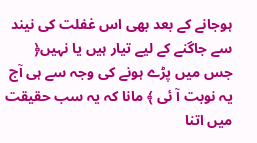ہوجانے کے بعد بھی اس غفلت کی نیند سے جاگنے کے لیے تیار ہیں یا نہیں﴿ جس میں پڑے ہونے کی وجہ سے ہی آج یہ نوبت آ ئی ﴾ مانا کہ یہ سب حقیقت میں اتنا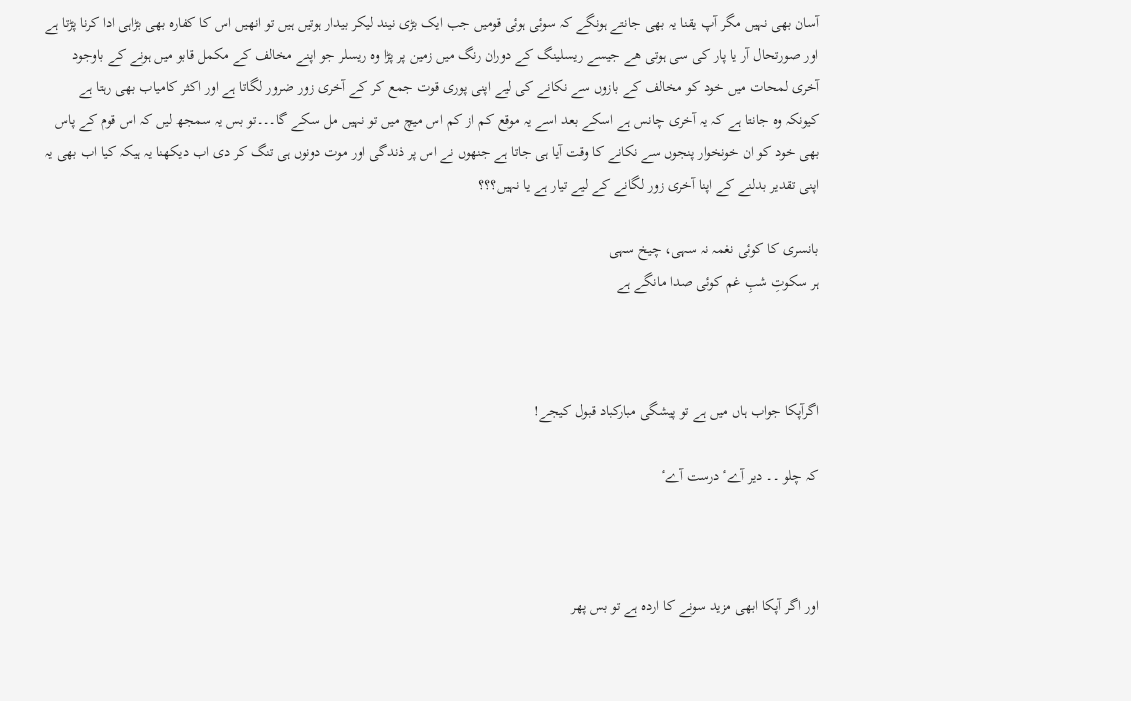آسان بھی نہیں مگر آپ یقنا یہ بھی جانتے ہونگے کہ سوئی ہوئی قومیں جب ایک بڑی نیند لیکر بیدار ہوتیں ہیں تو انھیں اس کا کفارہ بھی بڑاہی ادا کرنا پڑتا ہے اور صورتحال آر یا پار کی سی ہوتی ھے جیسے ریسلینگ کے دوران رنگ میں زمین پر پڑا وہ ریسلر جو اپنے مخالف کے مکمل قابو میں ہونے کے باوجود آخری لمحات میں خود کو مخالف کے بازوں سے نکانے کی لیے اپنی پوری قوت جمع کر کے آخری زور ضرور لگاتا ہے اور اکثر کامیاب بھی رہتا ہے کیونکہ وہ جانتا ہے کہ یہ آخری چانس ہے اسکے بعد اسے یہ موقع کم از کم اس میچ میں تو نہیں مل سکے گا۔۔۔تو بس یہ سمجھ لیں کہ اس قوم کے پاس بھی خود کو ان خونخوار پنجوں سے نکانے کا وقت آیا ہی جاتا ہے جنھوں نے اس پر ذندگی اور موت دونوں ہی تنگ کر دی اب دیکھنا یہ ہیکہ کیا اب بھی یہ اپنی تقدیر بدلنے کے اپنا آخری زور لگانے کے لیے تیار ہے یا نہیں؟؟؟

بانسری کا کوئی نغمہ نہ سہی، چیخ سہی
ہر سکوتِ شبِ غم کوئی صدا مانگے ہے



اگرآپکا جواب ہاں میں ہے تو پیشگی مبارکباد قبول کیجے!

کہ چلو ۔۔ دیر آےٴ درست آےٴ



اور اگر آپکا ابھی مزید سونے کا اردہ ہے تو بس پھر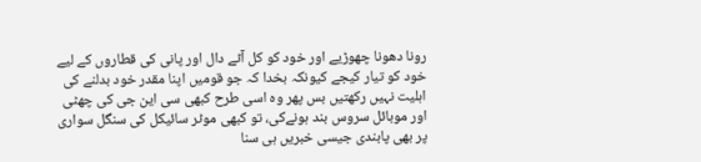رونا دھونا چھوڑیے اور خود کو کل آٹے دال اور پانی کی قطاروں کے لیے خود کو تیار کیجے کیونکہ بخدا کہ جو قومیں اپنا مقدر خود بدلنے کی اہلیت نہیں رکھتیں بس پھر وہ اسی طرح کبھی سی این جی کی چھٹی اور موبائل سروس بند ہونےکی، تو کبھی موٹر سائیکل کی سنگل سواری پر بھی پابندی جیسی خبریں ہی سنا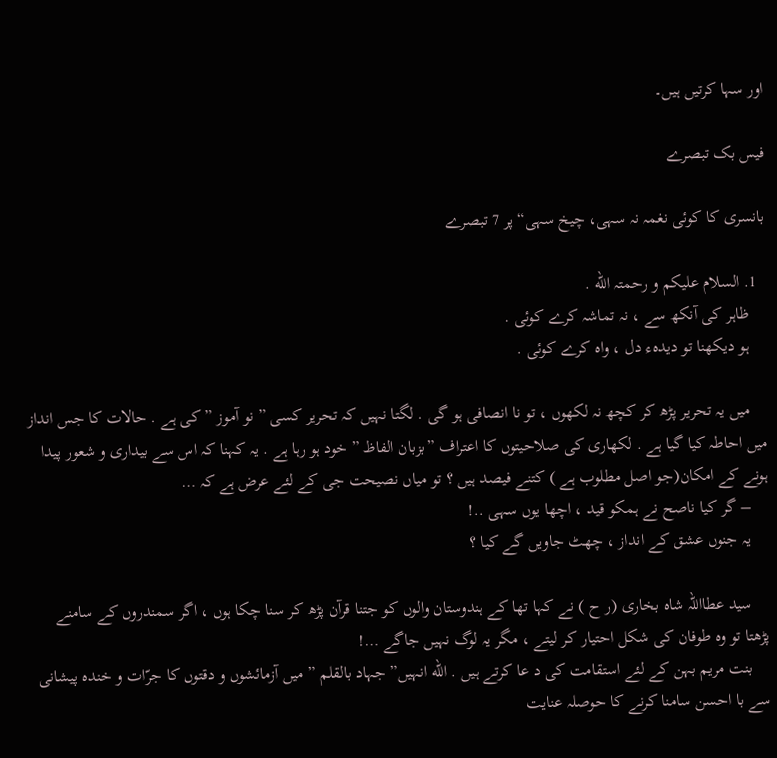اور سہا کرتیں ہیں۔

فیس بک تبصرے

بانسری کا کوئی نغمہ نہ سہی، چیخ سہی“ پر 7 تبصرے

  1. السلام علیکم و رحمتہ الله .
    ظاہر کی آنکھ سے ، نہ تماشہ کرے کوئی .
    ہو دیکھنا تو دیدہء دل ، واہ کرے کوئی .

    میں یہ تحریر پڑھ کر کچھ نہ لکھوں ، تو نا انصافی ہو گی . لگتا نہیں کہ تحریر کسی ” نو آموز ” کی ہے . حالات کا جس انداز میں احاطہ کیا گیا ہے . لکھاری کی صلاحیتوں کا اعتراف ”بزبان الفاظ ” خود ہو رہا ہے . یہ کہنا کہ اس سے بیداری و شعور پیدا ہونے کے امکان(جو اصل مطلوب ہے ) کتنے فیصد ہیں ؟ تو میاں نصیحت جی کے لئے عرض ہے کہ …
    – گر کیا ناصح نے ہمکو قید ، اچھا یوں سہی ..!
    یہ جنوں عشق کے انداز ، چھٹ جاویں گے کیا ؟

    سید عطااللہ شاہ بخاری (ر ح ) نے کہا تھا کے ہندوستان والوں کو جتنا قرآن پڑھ کر سنا چکا ہوں ، اگر سمندروں کے سامنے پڑھتا تو وہ طوفان کی شکل احتیار کر لیتے ، مگر یہ لوگ نہیں جاگے …!
    بنت مریم بہن کے لئے استقامت کی د عا کرتے ہیں . الله انہیں” جہاد بالقلم ” میں آزمائشوں و دقتوں کا جرّات و خندہ پیشانی سے با احسن سامنا کرنے کا حوصلہ عنایت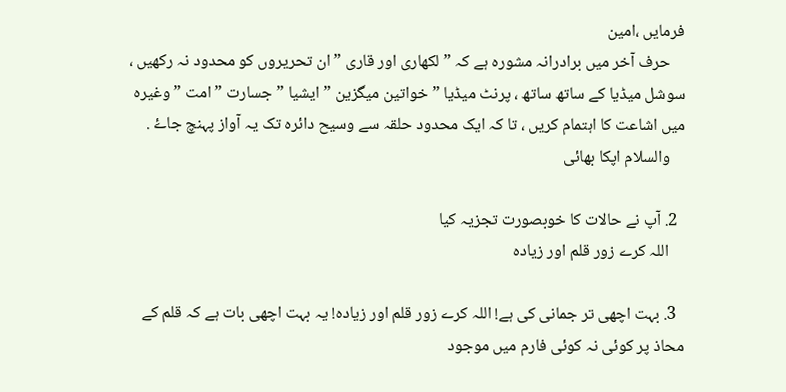فرمایں ،امین
    حرف آخر میں برادرانہ مشورہ ہے کہ ” لکھاری اور قاری ” ان تحریروں کو محدود نہ رکھیں ، سوشل میڈیا کے ساتھ ساتھ ، پرنٹ میڈیا ”خواتین میگزین ” ایشیا ” جسارت ” امت ” وغیرہ میں اشاعت کا اہتمام کریں ، تا کہ ایک محدود حلقہ سے وسیح دائرہ تک یہ آواز پہنچ جاۓ .
    والسلام اپکا بھائی

  2. آپ نے حالات کا خوبصورت تجزیہ کیا
    اللہ کرے زور قلم اور زیادہ

  3. بہت اچھی تر جمانی کی ہے! اللہ کرے زور قلم اور زیادہ! یہ بہت اچھی بات ہے کہ قلم کے محاذ پر کوئی نہ کوئی فارم میں موجود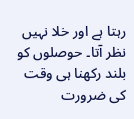رہتا ہے اور خلا نہیں نظر آتا۔ حوصلوں کو بلند رکھنا ہی وقت کی ضرورت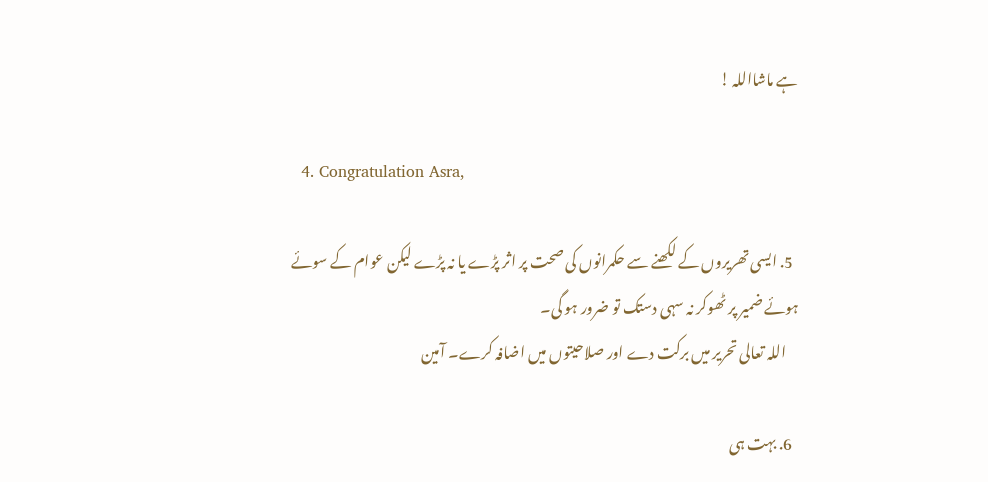ہے ماشااللہ !

  4. Congratulation Asra,

  5. ایسی تھریروں کے لکھنے سے حکمرانوں کی صحت پر اثر پڑے یا نہ پڑے لیکن عوام کے سوئے ہوئے ضمیر پر ٹھوکر نہ سہی دستک تو ضرور ہو گی۔
    اللہ تعالی تحریر میں برکت دے اور صلاحیتوں میں اضافہ کرے۔ آمین

  6. بہت ہی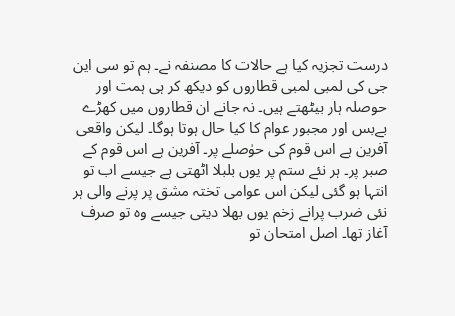درست تجزیہ کیا ہے حالات کا مصنفہ نے۔ ہم تو سی این جی کی لمبی لمبی قطاروں کو دیکھ کر ہی ہمت اور حوصلہ ہار بیٹھتے ہیں۔ نہ جانے ان قطاروں میں کھڑے بےبس اور مجبور عوام کا کیا حال ہوتا ہوگا۔ لیکن واقعی آفرین ہے اس قوم کی حوٰصلے پر۔ آفرین ہے اس قوم کے صبر پر۔ ہر نئے ستم پر یوں بلبلا اٹھتی ہے جیسے اب تو انتہا ہو گئی لیکن اس عوامی تختہ مشق پر پرنے والی ہر نئی ضرب پرانے زخم یوں بھلا دیتی جیسے وہ تو صرف آغاز تھا۔ اصل امتحان تو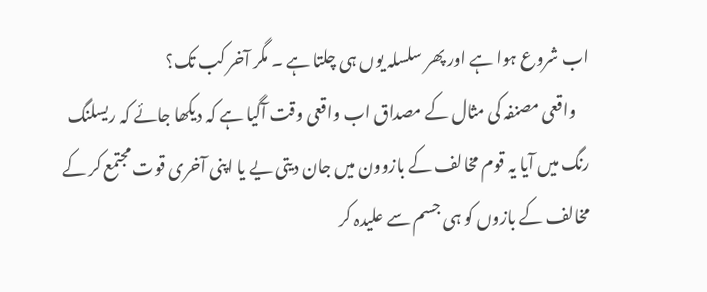اب شروع ہوا ہے اور پھر سلسلہ یوں ہی چلتا ہے ۔ مگر آخر کب تک؟
    واقعی مصنفہ کی مثال کے مصداق اب واقعی وقت آگیا ہے کہ دیکھا جائے کہ ریسلنگ رنگ میں آیا یہ قوم مخالف کے بازوون میں جان دیتی یے یا اپنی آخری قوت مجتمع کر کے مخالف کے بازوں کو ہی جسم سے علیدہ کر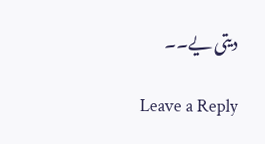دیتی یے۔۔

Leave a Reply